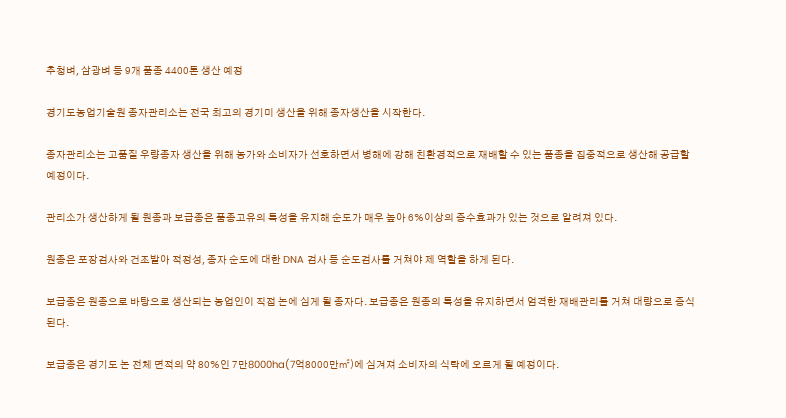추청벼, 삼광벼 등 9개 품종 4400톤 생산 예정

경기도농업기술원 종자관리소는 전국 최고의 경기미 생산을 위해 종자생산을 시작한다.

종자관리소는 고품질 우량종자 생산을 위해 농가와 소비자가 선호하면서 병해에 강해 친환경적으로 재배할 수 있는 품종을 집중적으로 생산해 공급할 예정이다.

관리소가 생산하게 될 원종과 보급종은 품종고유의 특성을 유지해 순도가 매우 높아 6%이상의 증수효과가 있는 것으로 알려져 있다.

원종은 포장검사와 건조발아 적정성, 종자 순도에 대한 DNA 검사 등 순도검사를 거쳐야 제 역할을 하게 된다.

보급종은 원종으로 바탕으로 생산되는 농업인이 직접 논에 심게 될 종자다. 보급종은 원종의 특성을 유지하면서 엄격한 재배관리를 거쳐 대량으로 증식된다.

보급종은 경기도 논 전체 면적의 약 80%인 7만8000ha(7억8000만㎡)에 심겨져 소비자의 식탁에 오르게 될 예정이다.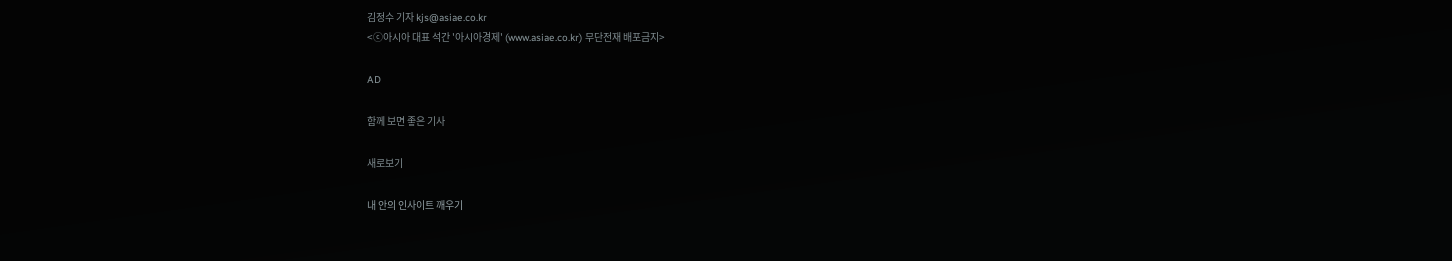김정수 기자 kjs@asiae.co.kr
<ⓒ아시아 대표 석간 '아시아경제' (www.asiae.co.kr) 무단전재 배포금지>

AD

함께 보면 좋은 기사

새로보기

내 안의 인사이트 깨우기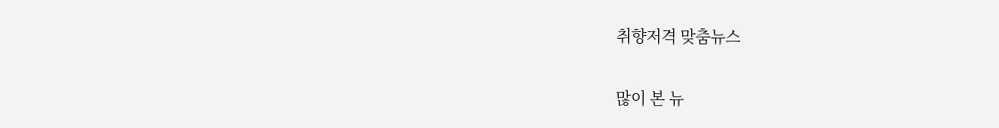취향저격 맞춤뉴스

많이 본 뉴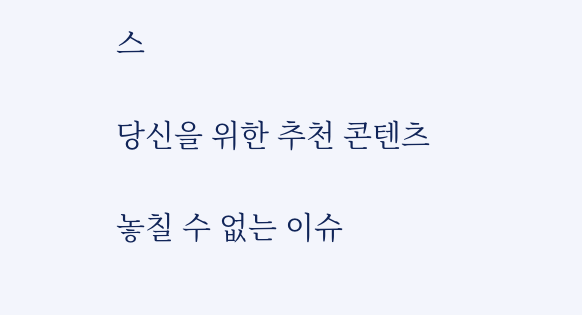스

당신을 위한 추천 콘텐츠

놓칠 수 없는 이슈